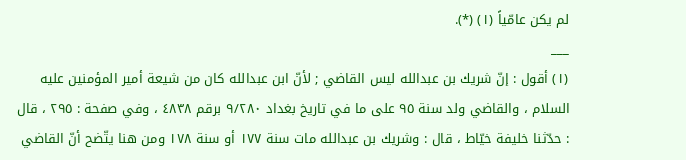لم يكن عامّياً (١) (*).
___
(١) أقول : إنّ شريك بن عبدالله ليس القاضي ; لأنّ ابن عبدالله كان من شيعة أمير المؤمنين عليه السلام ، والقاضي ولد سنة ٩٥ على ما في تاريخ بغداد ٩/٢٨٠ برقم ٤٨٣٨ ، وفي صفحة : ٢٩٥ ، قال : حدّثنا خليفة خيّاط ، قال : وشريك بن عبدالله مات سنة ١٧٧ أو سنة ١٧٨ ومن هنا يتّضح أنّ القاضي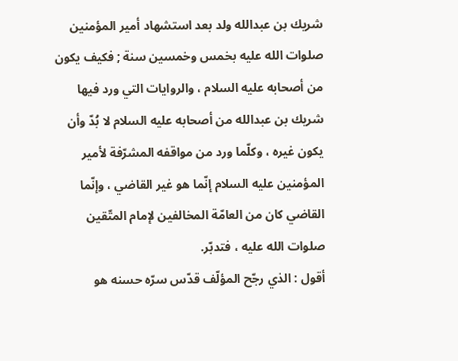شريك بن عبدالله ولد بعد استشهاد أمير المؤمنين صلوات الله عليه بخمس وخمسين سنة ; فكيف يكون من أصحابه عليه السلام ، والروايات التي ورد فيها شريك بن عبدالله من أصحابه عليه السلام لا بُدّ وأن يكون غيره ، وكلّما ورد من مواقفه المشرّفة لأمير المؤمنين عليه السلام إنّما هو غير القاضي ، وإنّما القاضي كان من العامّة المخالفين لإمام المتّقين صلوات الله عليه ، فتدبّر.
أقول : الذي رجّح المؤلّف قدّس سرّه حسنه هو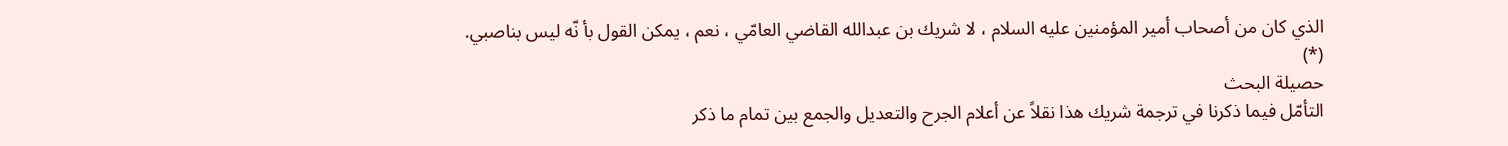الذي كان من أصحاب أمير المؤمنين عليه السلام ، لا شريك بن عبدالله القاضي العامّي ، نعم ، يمكن القول بأ نّه ليس بناصبي.
(*)
حصيلة البحث
التأمّل فيما ذكرنا في ترجمة شريك هذا نقلاً عن أعلام الجرح والتعديل والجمع بين تمام ما ذكر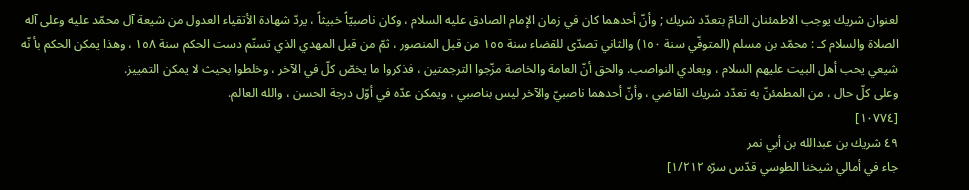لعنوان شريك يوجب الاطمئنان التامّ بتعدّد شريك ; وأنّ أحدهما كان في زمان الإمام الصادق عليه السلام ، وكان ناصبيّاً خبيثاً ، يردّ شهادة الأتقياء العدول من شيعة آل محمّد عليه وعلى آله الصلاة والسلام كـ : محمّد بن مسلم (المتوفّي سنة ١٥٠) والثاني تصدّى للقضاء سنة ١٥٥ من قبل المنصور ، ثمّ من قبل المهدي الذي تسنّم دست الحكم سنة ١٥٨ ، وهذا يمكن الحكم بأ نّه شيعي يحب أهل البيت عليهم السلام ، ويعادي النواصب. والحق أنّ العامة والخاصة مزّجوا الترجمتين ، فذكروا ما يخصّ كلّ في الآخر ، وخلطوا بحيث لا يمكن التمييز.
وعلى كلّ حال ، من المطمئنّ به تعدّد شريك القاضي ، وأنّ أحدهما ناصبيّ والآخر ليس بناصبي ، ويمكن عدّه في أوّل درجة الحسن ، والله العالم.
[١٠٧٧٤]
٤٩ شريك بن عبدالله بن أبي نمر
جاء في أمالي شيخنا الطوسي قدّس سرّه ١/٢١٢]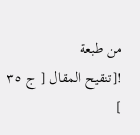من طبعة
![تنقيح المقال [ ج ٣٥ ]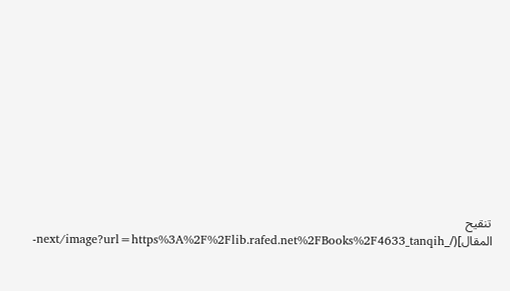تنقيح المقال](/_next/image?url=https%3A%2F%2Flib.rafed.net%2FBooks%2F4633_tanqih-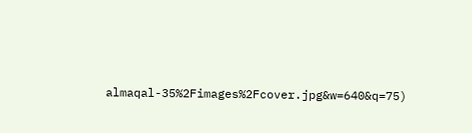almaqal-35%2Fimages%2Fcover.jpg&w=640&q=75)